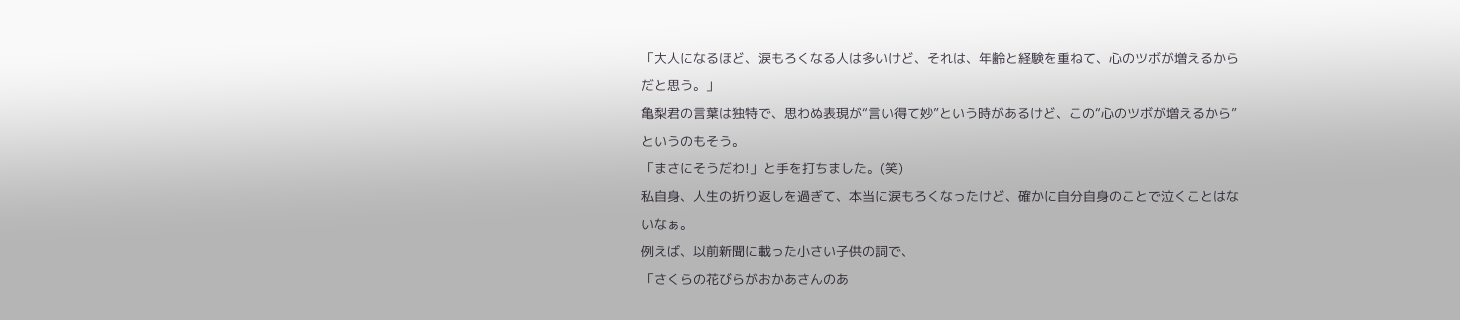「大人になるほど、涙もろくなる人は多いけど、それは、年齢と経験を重ねて、心のツボが増えるからだと思う。」
亀梨君の言葉は独特で、思わぬ表現が“言い得て妙”という時があるけど、この“心のツボが増えるから”というのもそう。
「まさにそうだわ!」と手を打ちました。(笑)
私自身、人生の折り返しを過ぎて、本当に涙もろくなったけど、確かに自分自身のことで泣くことはないなぁ。
例えば、以前新聞に載った小さい子供の詞で、
「さくらの花びらがおかあさんのあ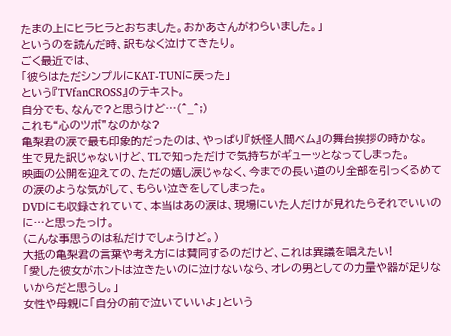たまの上にヒラヒラとおちました。おかあさんがわらいました。」
というのを読んだ時、訳もなく泣けてきたり。
ごく最近では、
「彼らはただシンプルにKAT-TUNに戻った」
という『TVfanCROSS』のテキスト。
自分でも、なんで?と思うけど…(^_^;)
これも“心のツボ”なのかな?
亀梨君の涙で最も印象的だったのは、やっぱり『妖怪人間ベム』の舞台挨拶の時かな。
生で見た訳じゃないけど、TLで知っただけで気持ちがギューッとなってしまった。
映画の公開を迎えての、ただの嬉し涙じゃなく、今までの長い道のり全部を引っくるめての涙のような気がして、もらい泣きをしてしまった。
DVDにも収録されていて、本当はあの涙は、現場にいた人だけが見れたらそれでいいのに…と思ったっけ。
(こんな事思うのは私だけでしょうけど。)
大抵の亀梨君の言葉や考え方には賛同するのだけど、これは異議を唱えたい!
「愛した彼女がホントは泣きたいのに泣けないなら、オレの男としての力量や器が足りないからだと思うし。」
女性や母親に「自分の前で泣いていいよ」という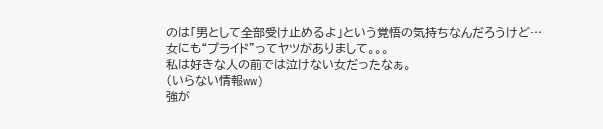のは「男として全部受け止めるよ」という覚悟の気持ちなんだろうけど…
女にも“プライド”ってヤツがありまして。。。
私は好きな人の前では泣けない女だったなぁ。
(いらない情報ww)
強が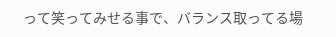って笑ってみせる事で、バランス取ってる場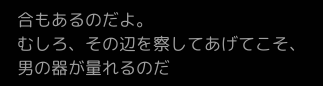合もあるのだよ。
むしろ、その辺を察してあげてこそ、男の器が量れるのだ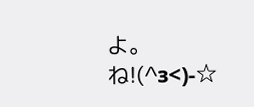よ。
ね!(^з<)-☆